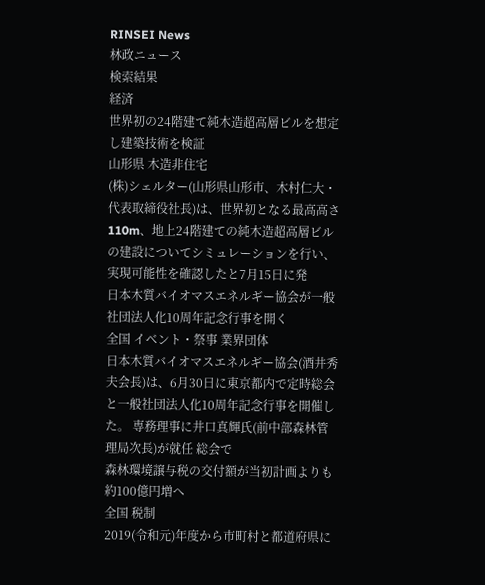RINSEI News
林政ニュース
検索結果
経済
世界初の24階建て純木造超高層ビルを想定し建築技術を検証
山形県 木造非住宅
(株)シェルター(山形県山形市、木村仁大・代表取締役社長)は、世界初となる最高高さ110m、地上24階建ての純木造超高層ビルの建設についてシミュレーションを行い、実現可能性を確認したと7月15日に発
日本木質バイオマスエネルギー協会が一般社団法人化10周年記念行事を開く
全国 イベント・祭事 業界団体
日本木質バイオマスエネルギー協会(酒井秀夫会長)は、6月30日に東京都内で定時総会と一般社団法人化10周年記念行事を開催した。 専務理事に井口真輝氏(前中部森林管理局次長)が就任 総会で
森林環境譲与税の交付額が当初計画よりも約100億円増へ
全国 税制
2019(令和元)年度から市町村と都道府県に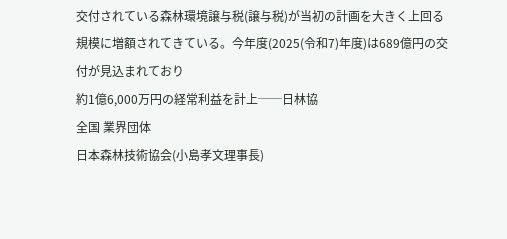交付されている森林環境譲与税(譲与税)が当初の計画を大きく上回る規模に増額されてきている。今年度(2025(令和7)年度)は689億円の交付が見込まれており
約1億6,000万円の経常利益を計上──日林協
全国 業界団体
日本森林技術協会(小島孝文理事長)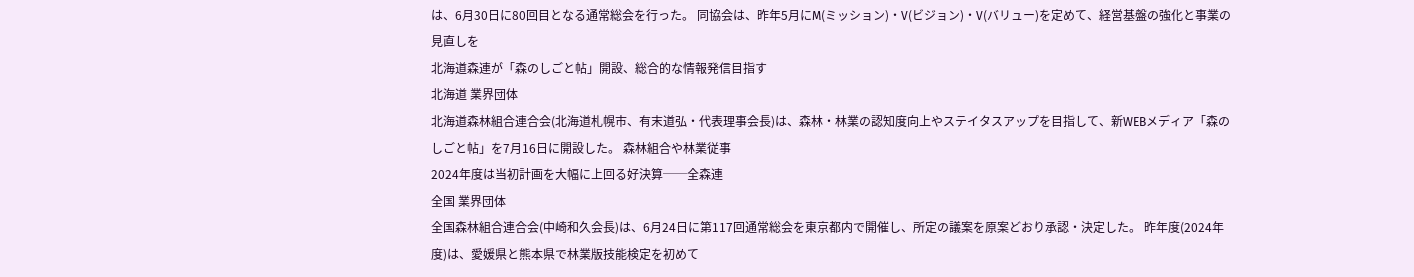は、6月30日に80回目となる通常総会を行った。 同協会は、昨年5月にM(ミッション)・V(ビジョン)・V(バリュー)を定めて、経営基盤の強化と事業の見直しを
北海道森連が「森のしごと帖」開設、総合的な情報発信目指す
北海道 業界団体
北海道森林組合連合会(北海道札幌市、有末道弘・代表理事会長)は、森林・林業の認知度向上やステイタスアップを目指して、新WEBメディア「森のしごと帖」を7月16日に開設した。 森林組合や林業従事
2024年度は当初計画を大幅に上回る好決算──全森連
全国 業界団体
全国森林組合連合会(中崎和久会長)は、6月24日に第117回通常総会を東京都内で開催し、所定の議案を原案どおり承認・決定した。 昨年度(2024年度)は、愛媛県と熊本県で林業版技能検定を初めて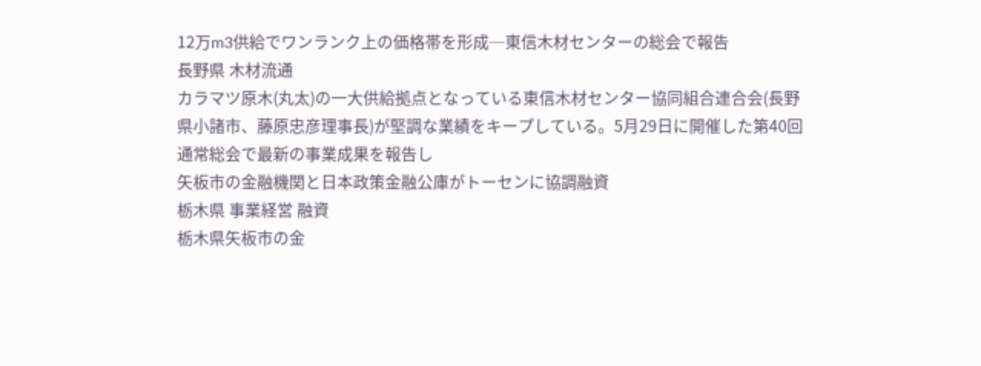12万m3供給でワンランク上の価格帯を形成─東信木材センターの総会で報告
長野県 木材流通
カラマツ原木(丸太)の一大供給拠点となっている東信木材センター協同組合連合会(長野県小諸市、藤原忠彦理事長)が堅調な業績をキープしている。5月29日に開催した第40回通常総会で最新の事業成果を報告し
矢板市の金融機関と日本政策金融公庫がトーセンに協調融資
栃木県 事業経営 融資
栃木県矢板市の金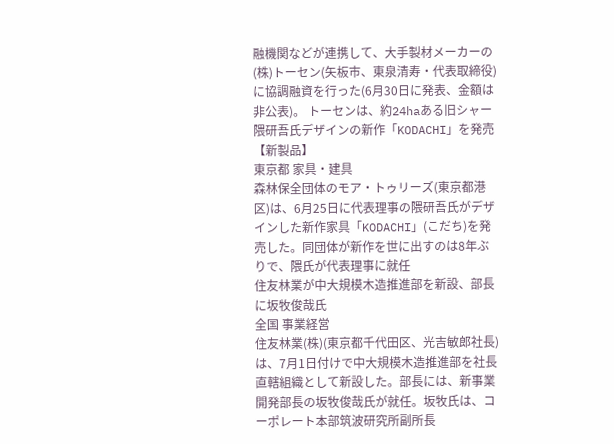融機関などが連携して、大手製材メーカーの(株)トーセン(矢板市、東泉清寿・代表取締役)に協調融資を行った(6月30日に発表、金額は非公表)。 トーセンは、約24haある旧シャー
隈研吾氏デザインの新作「KODACHI」を発売【新製品】
東京都 家具・建具
森林保全団体のモア・トゥリーズ(東京都港区)は、6月25日に代表理事の隈研吾氏がデザインした新作家具「KODACHI」(こだち)を発売した。同団体が新作を世に出すのは8年ぶりで、隈氏が代表理事に就任
住友林業が中大規模木造推進部を新設、部長に坂牧俊哉氏
全国 事業経営
住友林業(株)(東京都千代田区、光吉敏郎社長)は、7月1日付けで中大規模木造推進部を社長直轄組織として新設した。部長には、新事業開発部長の坂牧俊哉氏が就任。坂牧氏は、コーポレート本部筑波研究所副所長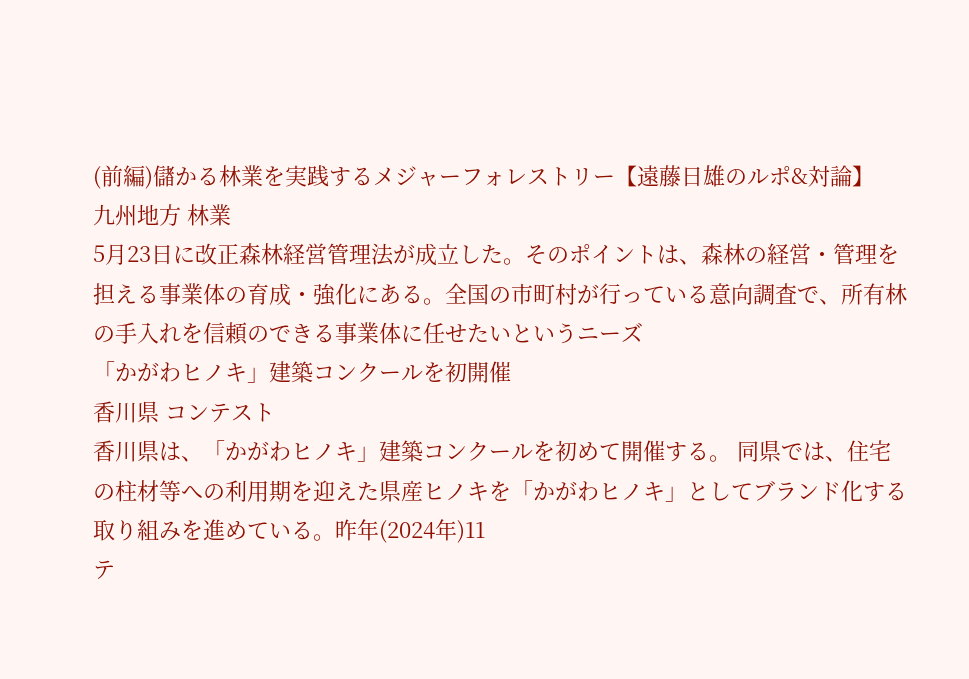(前編)儲かる林業を実践するメジャーフォレストリー【遠藤日雄のルポ&対論】
九州地方 林業
5月23日に改正森林経営管理法が成立した。そのポイントは、森林の経営・管理を担える事業体の育成・強化にある。全国の市町村が行っている意向調査で、所有林の手入れを信頼のできる事業体に任せたいというニーズ
「かがわヒノキ」建築コンクールを初開催
香川県 コンテスト
香川県は、「かがわヒノキ」建築コンクールを初めて開催する。 同県では、住宅の柱材等への利用期を迎えた県産ヒノキを「かがわヒノキ」としてブランド化する取り組みを進めている。昨年(2024年)11
テ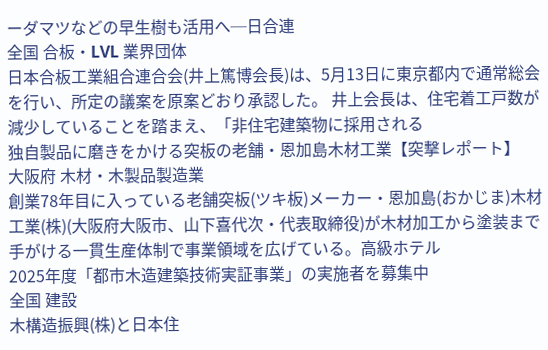ーダマツなどの早生樹も活用へ─日合連
全国 合板・LVL 業界団体
日本合板工業組合連合会(井上篤博会長)は、5月13日に東京都内で通常総会を行い、所定の議案を原案どおり承認した。 井上会長は、住宅着工戸数が減少していることを踏まえ、「非住宅建築物に採用される
独自製品に磨きをかける突板の老舗・恩加島木材工業【突撃レポート】
大阪府 木材・木製品製造業
創業78年目に入っている老舗突板(ツキ板)メーカー・恩加島(おかじま)木材工業(株)(大阪府大阪市、山下喜代次・代表取締役)が木材加工から塗装まで手がける一貫生産体制で事業領域を広げている。高級ホテル
2025年度「都市木造建築技術実証事業」の実施者を募集中
全国 建設
木構造振興(株)と日本住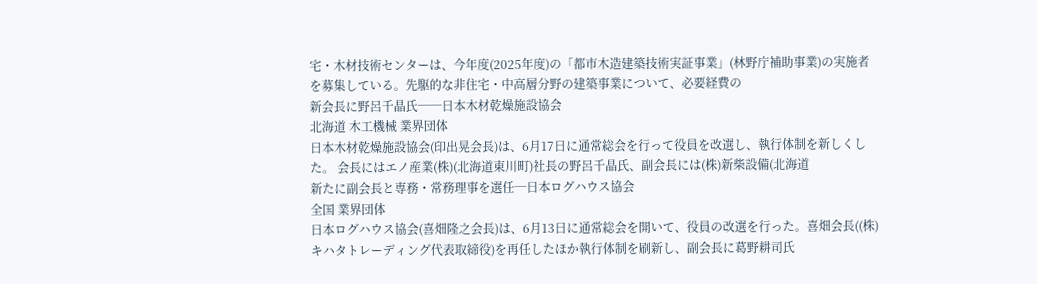宅・木材技術センターは、今年度(2025年度)の「都市木造建築技術実証事業」(林野庁補助事業)の実施者を募集している。先駆的な非住宅・中高層分野の建築事業について、必要経費の
新会長に野呂千晶氏──日本木材乾燥施設協会
北海道 木工機械 業界団体
日本木材乾燥施設協会(印出晃会長)は、6月17日に通常総会を行って役員を改選し、執行体制を新しくした。 会長にはエノ産業(株)(北海道東川町)社長の野呂千晶氏、副会長には(株)新柴設備(北海道
新たに副会長と専務・常務理事を選任─日本ログハウス協会
全国 業界団体
日本ログハウス協会(喜畑隆之会長)は、6月13日に通常総会を開いて、役員の改選を行った。喜畑会長((株)キハタトレーディング代表取締役)を再任したほか執行体制を刷新し、副会長に葛野耕司氏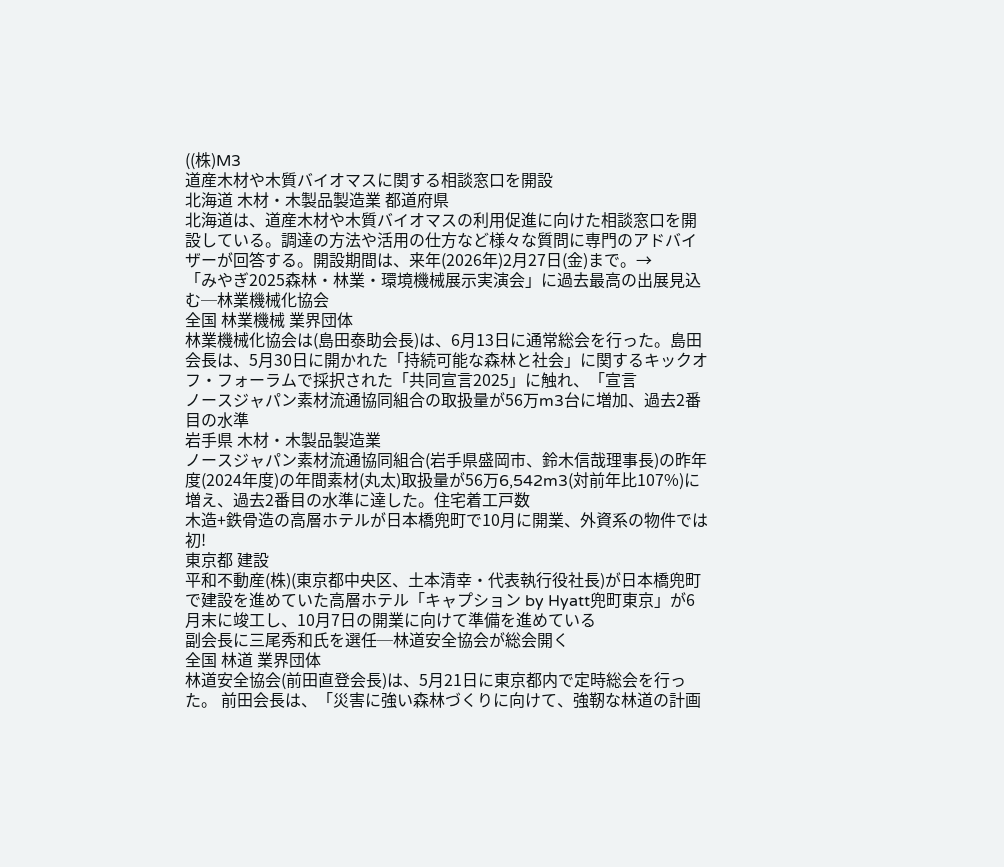((株)M3
道産木材や木質バイオマスに関する相談窓口を開設
北海道 木材・木製品製造業 都道府県
北海道は、道産木材や木質バイオマスの利用促進に向けた相談窓口を開設している。調達の方法や活用の仕方など様々な質問に専門のアドバイザーが回答する。開設期間は、来年(2026年)2月27日(金)まで。→
「みやぎ2025森林・林業・環境機械展示実演会」に過去最高の出展見込む─林業機械化協会
全国 林業機械 業界団体
林業機械化協会は(島田泰助会長)は、6月13日に通常総会を行った。島田会長は、5月30日に開かれた「持続可能な森林と社会」に関するキックオフ・フォーラムで採択された「共同宣言2025」に触れ、「宣言
ノースジャパン素材流通協同組合の取扱量が56万m3台に増加、過去2番目の水準
岩手県 木材・木製品製造業
ノースジャパン素材流通協同組合(岩手県盛岡市、鈴木信哉理事長)の昨年度(2024年度)の年間素材(丸太)取扱量が56万6,542m3(対前年比107%)に増え、過去2番目の水準に達した。住宅着工戸数
木造+鉄骨造の高層ホテルが日本橋兜町で10月に開業、外資系の物件では初!
東京都 建設
平和不動産(株)(東京都中央区、土本清幸・代表執行役社長)が日本橋兜町で建設を進めていた高層ホテル「キャプション by Hyatt兜町東京」が6月末に竣工し、10月7日の開業に向けて準備を進めている
副会長に三尾秀和氏を選任─林道安全協会が総会開く
全国 林道 業界団体
林道安全協会(前田直登会長)は、5月21日に東京都内で定時総会を行った。 前田会長は、「災害に強い森林づくりに向けて、強靭な林道の計画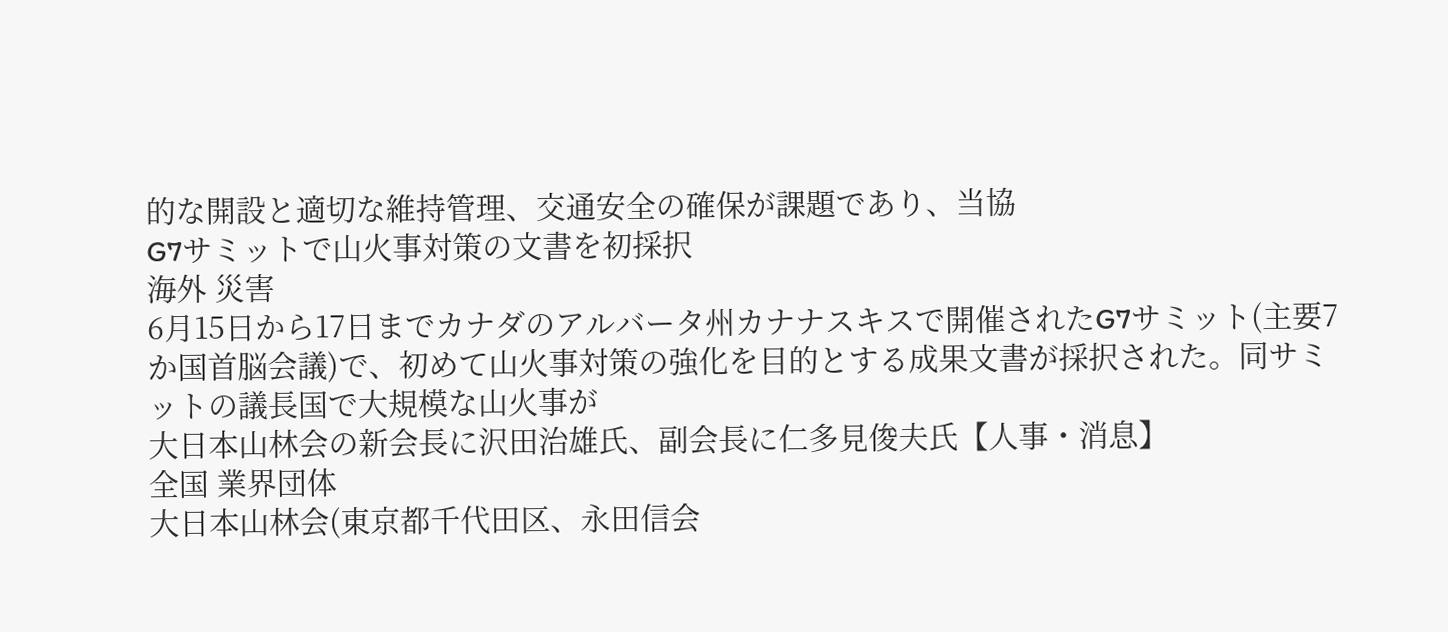的な開設と適切な維持管理、交通安全の確保が課題であり、当協
G7サミットで山火事対策の文書を初採択
海外 災害
6月15日から17日までカナダのアルバータ州カナナスキスで開催されたG7サミット(主要7か国首脳会議)で、初めて山火事対策の強化を目的とする成果文書が採択された。同サミットの議長国で大規模な山火事が
大日本山林会の新会長に沢田治雄氏、副会長に仁多見俊夫氏【人事・消息】
全国 業界団体
大日本山林会(東京都千代田区、永田信会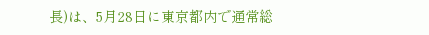長)は、5月28日に東京都内で通常総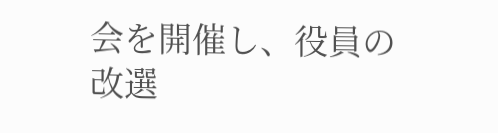会を開催し、役員の改選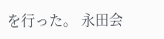を行った。 永田会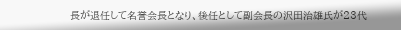長が退任して名誉会長となり、後任として副会長の沢田治雄氏が23代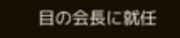目の会長に就任